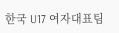한국 U17 여자대표팀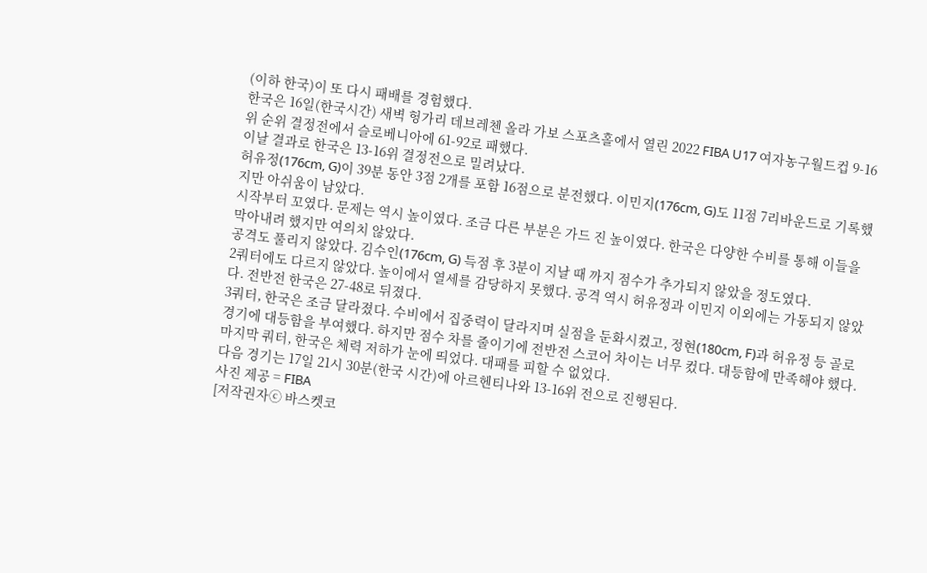(이하 한국)이 또 다시 패배를 경험했다.
한국은 16일(한국시간) 새벽 헝가리 데브레첸 올라 가보 스포츠홀에서 열린 2022 FIBA U17 여자농구월드컵 9-16위 순위 결정전에서 슬로베니아에 61-92로 패했다.
이날 결과로 한국은 13-16위 결정전으로 밀려났다.
허유정(176cm, G)이 39분 동안 3점 2개를 포함 16점으로 분전했다. 이민지(176cm, G)도 11점 7리바운드로 기록했지만 아쉬움이 남았다.
시작부터 꼬였다. 문제는 역시 높이였다. 조금 다른 부분은 가드 진 높이였다. 한국은 다양한 수비를 통해 이들을 막아내려 했지만 여의치 않았다.
공격도 풀리지 않았다. 김수인(176cm, G) 득점 후 3분이 지날 때 까지 점수가 추가되지 않았을 정도였다.
2쿼터에도 다르지 않았다. 높이에서 열세를 감당하지 못했다. 공격 역시 허유정과 이민지 이외에는 가동되지 않았다. 전반전 한국은 27-48로 뒤졌다.
3쿼터, 한국은 조금 달라졌다. 수비에서 집중력이 달라지며 실점을 둔화시켰고, 정현(180cm, F)과 허유정 등 골로 경기에 대등함을 부여했다. 하지만 점수 차를 줄이기에 전반전 스코어 차이는 너무 컸다. 대등함에 만족해야 했다.
마지막 쿼터, 한국은 체력 저하가 눈에 띄었다. 대패를 피할 수 없었다.
다음 경기는 17일 21시 30분(한국 시간)에 아르헨티나와 13-16위 전으로 진행된다.
사진 제공 = FIBA
[저작권자ⓒ 바스켓코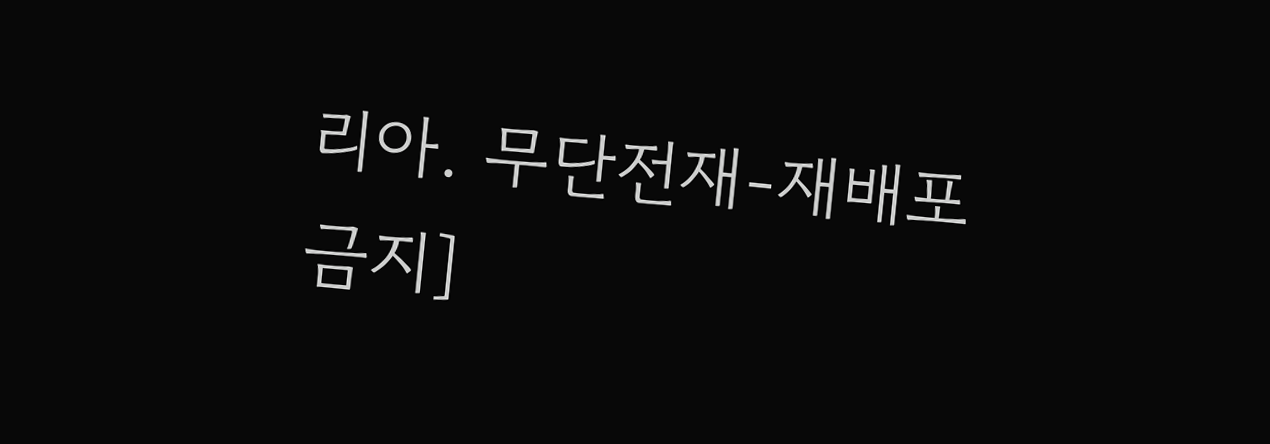리아. 무단전재-재배포 금지]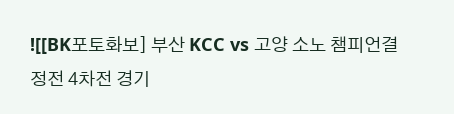![[BK포토화보] 부산 KCC vs 고양 소노 챔피언결정전 4차전 경기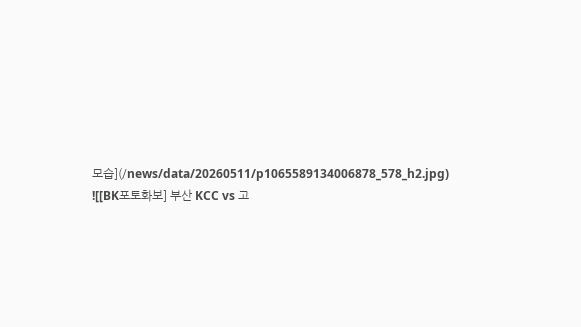모습](/news/data/20260511/p1065589134006878_578_h2.jpg)
![[BK포토화보] 부산 KCC vs 고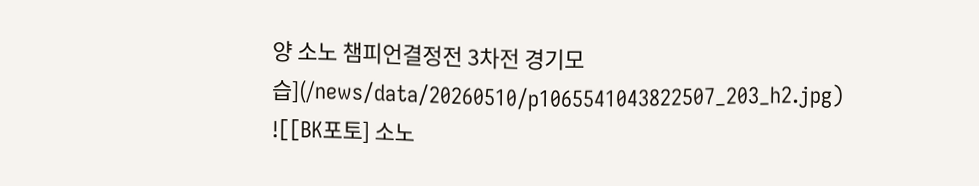양 소노 챔피언결정전 3차전 경기모습](/news/data/20260510/p1065541043822507_203_h2.jpg)
![[BK포토] 소노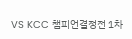VS KCC 챔피언결정전 1차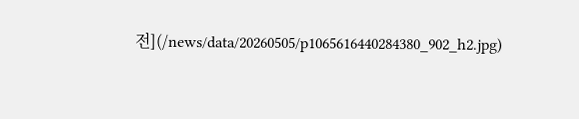전](/news/data/20260505/p1065616440284380_902_h2.jpg)